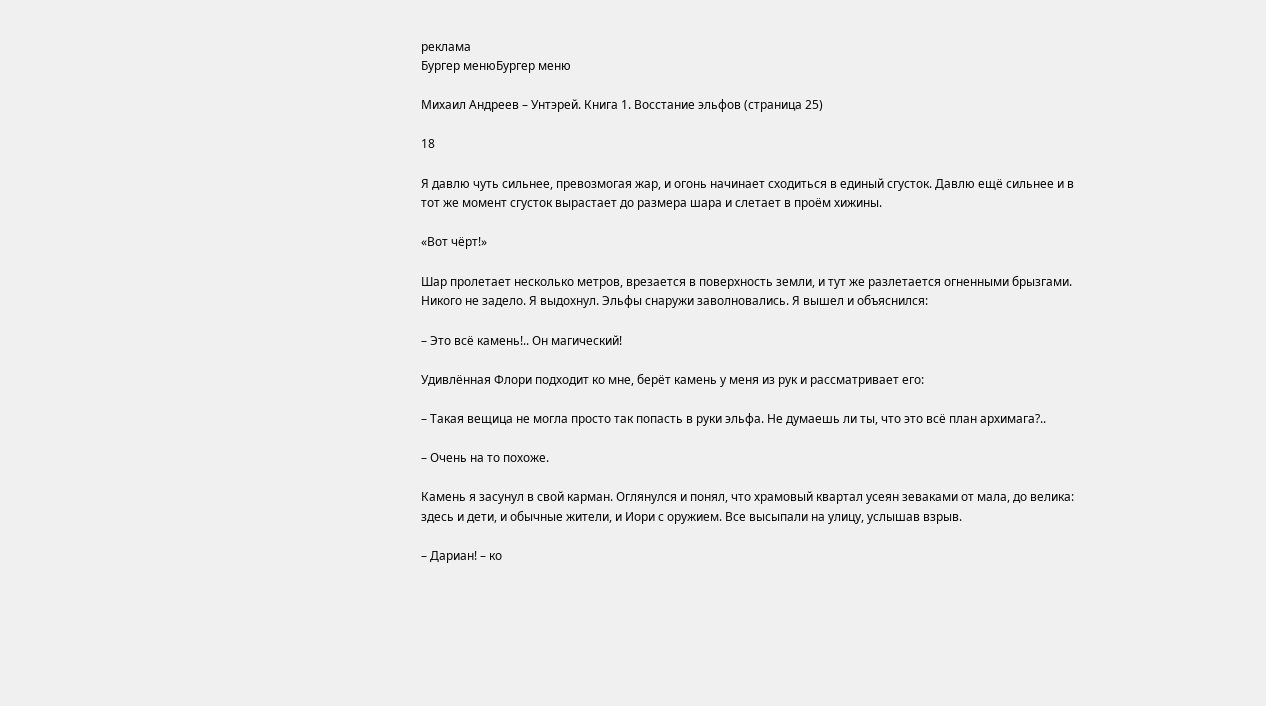реклама
Бургер менюБургер меню

Михаил Андреев – Унтэрей. Книга 1. Восстание эльфов (страница 25)

18

Я давлю чуть сильнее, превозмогая жар, и огонь начинает сходиться в единый сгусток. Давлю ещё сильнее и в тот же момент сгусток вырастает до размера шара и слетает в проём хижины.

«Вот чёрт!»

Шар пролетает несколько метров, врезается в поверхность земли, и тут же разлетается огненными брызгами. Никого не задело. Я выдохнул. Эльфы снаружи заволновались. Я вышел и объяснился:

– Это всё камень!.. Он магический!

Удивлённая Флори подходит ко мне, берёт камень у меня из рук и рассматривает его:

– Такая вещица не могла просто так попасть в руки эльфа. Не думаешь ли ты, что это всё план архимага?..

– Очень на то похоже.

Камень я засунул в свой карман. Оглянулся и понял, что храмовый квартал усеян зеваками от мала, до велика: здесь и дети, и обычные жители, и Иори с оружием. Все высыпали на улицу, услышав взрыв.

– Дариан! – ко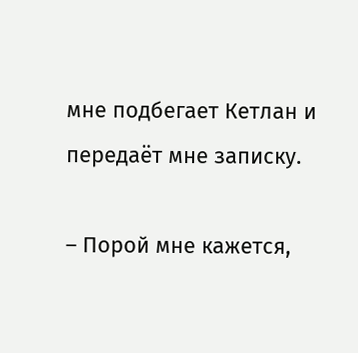мне подбегает Кетлан и передаёт мне записку.

– Порой мне кажется,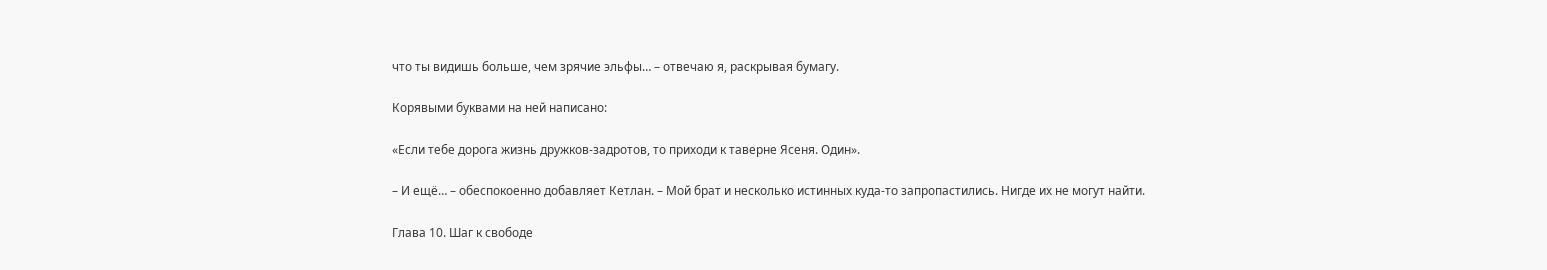что ты видишь больше, чем зрячие эльфы… – отвечаю я, раскрывая бумагу.

Корявыми буквами на ней написано:

«Если тебе дорога жизнь дружков-задротов, то приходи к таверне Ясеня. Один».

– И ещё… – обеспокоенно добавляет Кетлан. – Мой брат и несколько истинных куда-то запропастились. Нигде их не могут найти.

Глава 10. Шаг к свободе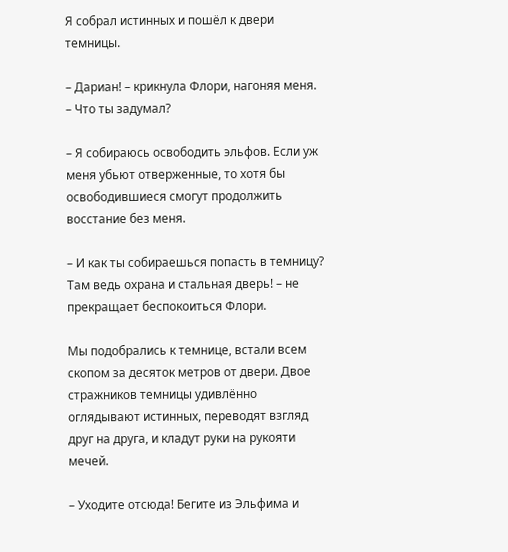Я собрал истинных и пошёл к двери темницы.

– Дариан! – крикнула Флори, нагоняя меня. – Что ты задумал?

– Я собираюсь освободить эльфов. Если уж меня убьют отверженные, то хотя бы освободившиеся смогут продолжить восстание без меня.

– И как ты собираешься попасть в темницу? Там ведь охрана и стальная дверь! – не прекращает беспокоиться Флори.

Мы подобрались к темнице, встали всем скопом за десяток метров от двери. Двое стражников темницы удивлённо оглядывают истинных, переводят взгляд друг на друга, и кладут руки на рукояти мечей.

– Уходите отсюда! Бегите из Эльфима и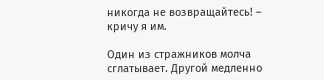никогда не возвращайтесь! – кричу я им.

Один из стражников молча сглатывает. Другой медленно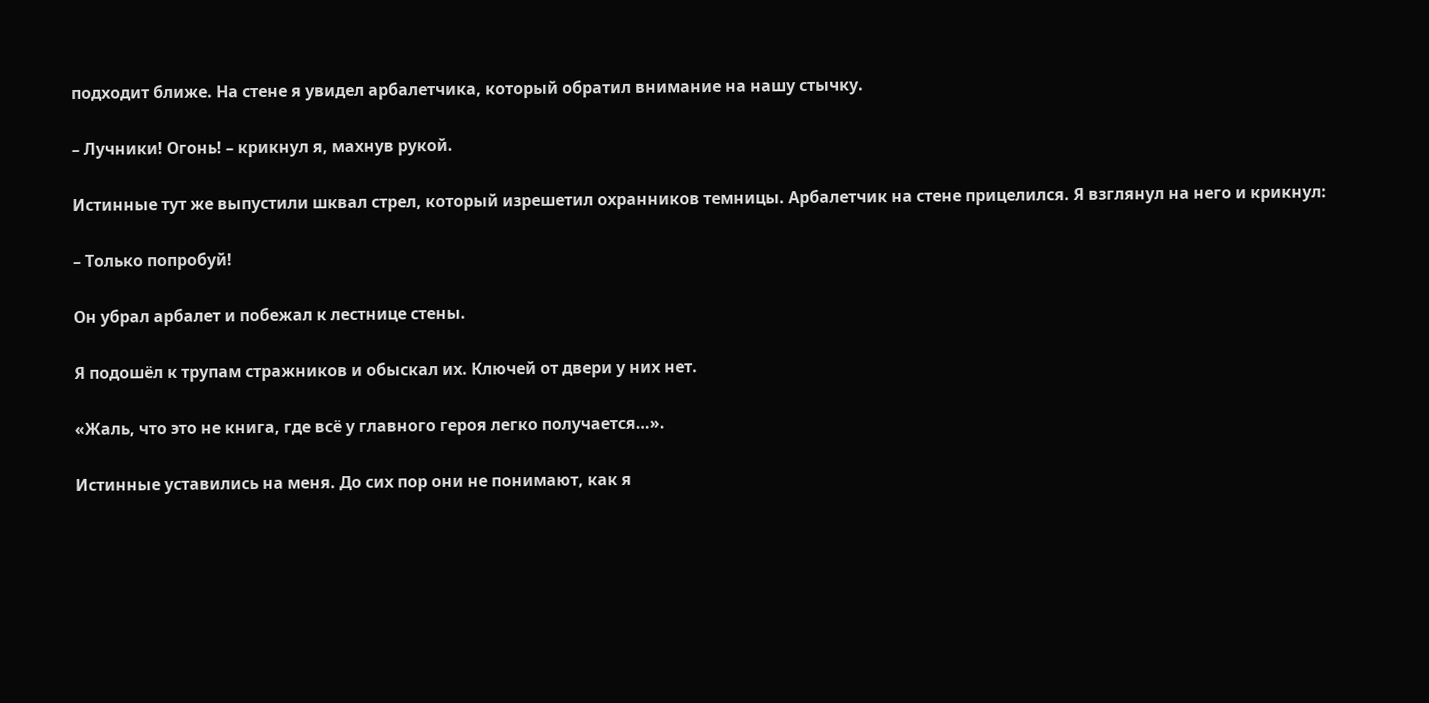подходит ближе. На стене я увидел арбалетчика, который обратил внимание на нашу стычку.

– Лучники! Огонь! – крикнул я, махнув рукой.

Истинные тут же выпустили шквал стрел, который изрешетил охранников темницы. Арбалетчик на стене прицелился. Я взглянул на него и крикнул:

– Только попробуй!

Он убрал арбалет и побежал к лестнице стены.

Я подошёл к трупам стражников и обыскал их. Ключей от двери у них нет.

«Жаль, что это не книга, где всё у главного героя легко получается…».

Истинные уставились на меня. До сих пор они не понимают, как я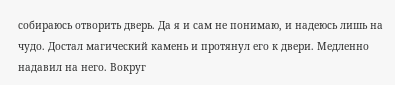собираюсь отворить дверь. Да я и сам не понимаю, и надеюсь лишь на чудо. Достал магический камень и протянул его к двери. Медленно надавил на него. Вокруг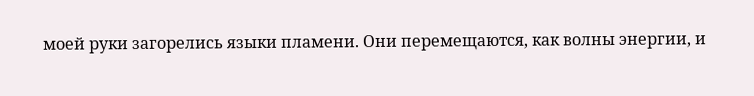моей руки загорелись языки пламени. Они перемещаются, как волны энергии, и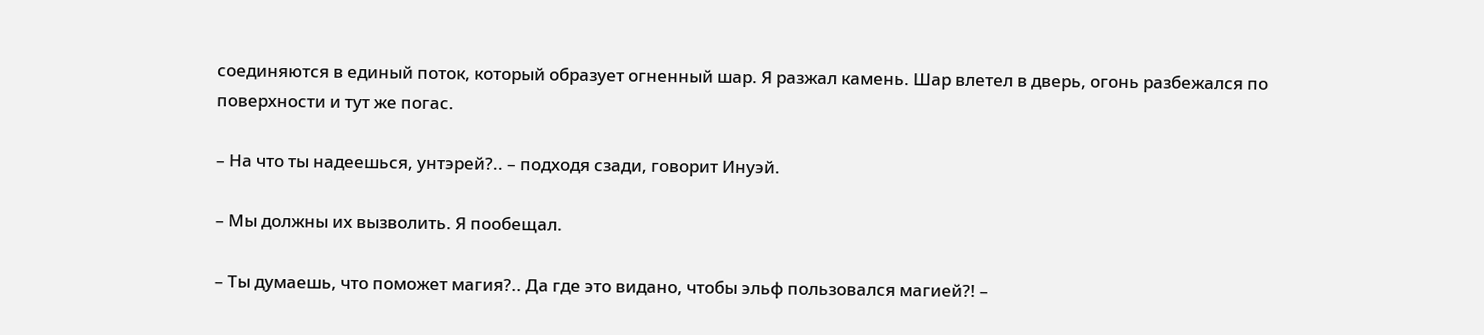соединяются в единый поток, который образует огненный шар. Я разжал камень. Шар влетел в дверь, огонь разбежался по поверхности и тут же погас.

– На что ты надеешься, унтэрей?.. – подходя сзади, говорит Инуэй.

– Мы должны их вызволить. Я пообещал.

– Ты думаешь, что поможет магия?.. Да где это видано, чтобы эльф пользовался магией?! –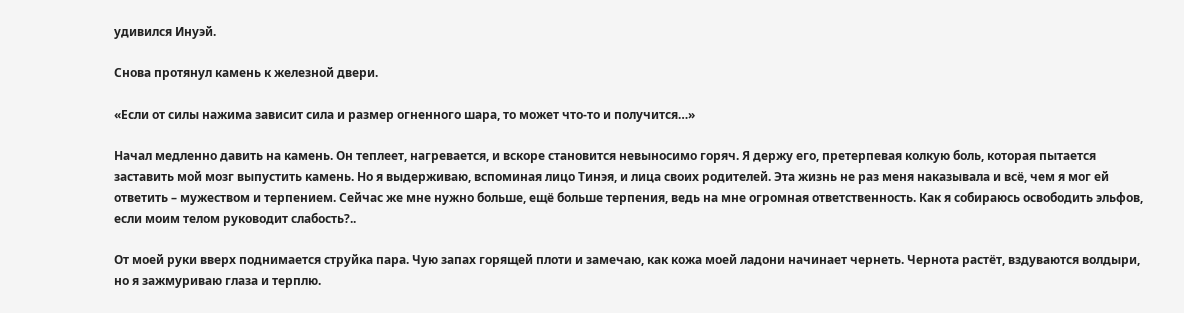удивился Инуэй.

Снова протянул камень к железной двери.

«Если от силы нажима зависит сила и размер огненного шара, то может что-то и получится…»

Начал медленно давить на камень. Он теплеет, нагревается, и вскоре становится невыносимо горяч. Я держу его, претерпевая колкую боль, которая пытается заставить мой мозг выпустить камень. Но я выдерживаю, вспоминая лицо Тинэя, и лица своих родителей. Эта жизнь не раз меня наказывала и всё, чем я мог ей ответить – мужеством и терпением. Сейчас же мне нужно больше, ещё больше терпения, ведь на мне огромная ответственность. Как я собираюсь освободить эльфов, если моим телом руководит слабость?..

От моей руки вверх поднимается струйка пара. Чую запах горящей плоти и замечаю, как кожа моей ладони начинает чернеть. Чернота растёт, вздуваются волдыри, но я зажмуриваю глаза и терплю.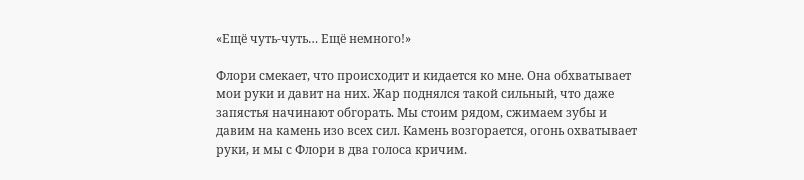«Ещё чуть-чуть… Ещё немного!»

Флори смекает, что происходит и кидается ко мне. Она обхватывает мои руки и давит на них. Жар поднялся такой сильный, что даже запястья начинают обгорать. Мы стоим рядом, сжимаем зубы и давим на камень изо всех сил. Камень возгорается, огонь охватывает руки, и мы с Флори в два голоса кричим.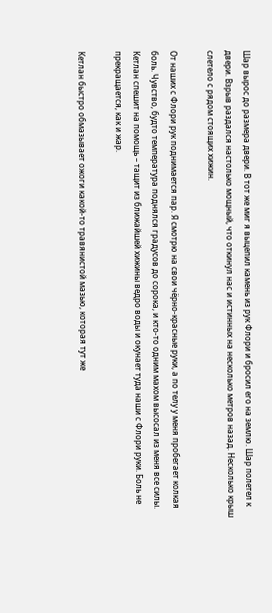Шар вырос до размера двери. В тот же миг я выцепил камень из рук Флори и бросил его на землю. Шар полетел к двери. Взрыв раздался настолько мощный, что откинул нас и истинных на несколько метров назад. Несколько крыш слетело с рядом стоящих хижин.

От наших с Флори рук поднимается пар. Я смотрю на свои чёрно-красные руки, а по телу у меня пробегает колкая боль. Чувство, будто температура поднялся градусов до сорока, и кто-то одним махом высосал из меня все силы. Кетлан спешит на помощь – тащит из ближайшей хижины ведро воды и окунает туда наши с Флори руки. Боль не прекращается, как и жар.

Кетлан быстро обмазывает ожоги какой-то травянистой мазью, которая тут же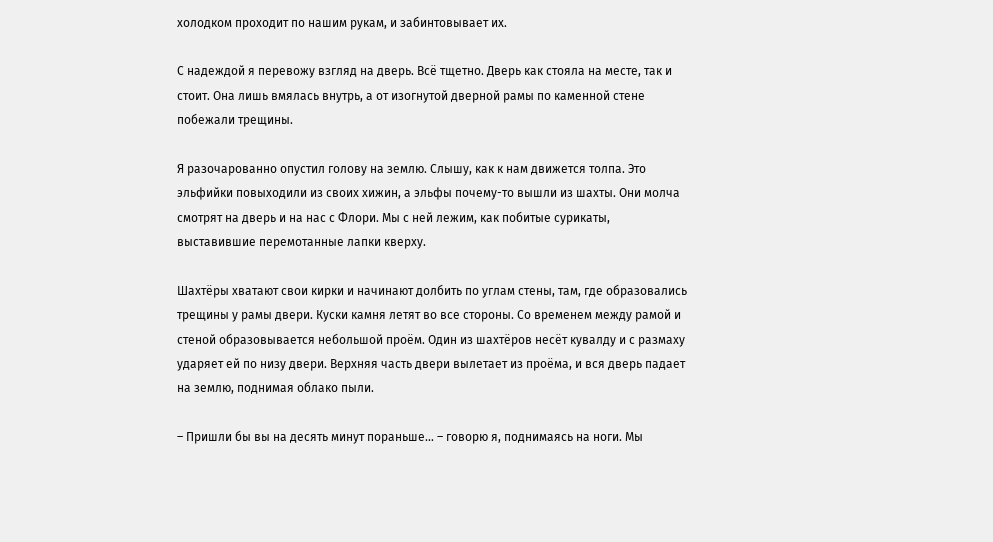холодком проходит по нашим рукам, и забинтовывает их.

С надеждой я перевожу взгляд на дверь. Всё тщетно. Дверь как стояла на месте, так и стоит. Она лишь вмялась внутрь, а от изогнутой дверной рамы по каменной стене побежали трещины.

Я разочарованно опустил голову на землю. Слышу, как к нам движется толпа. Это эльфийки повыходили из своих хижин, а эльфы почему-то вышли из шахты. Они молча смотрят на дверь и на нас с Флори. Мы с ней лежим, как побитые сурикаты, выставившие перемотанные лапки кверху.

Шахтёры хватают свои кирки и начинают долбить по углам стены, там, где образовались трещины у рамы двери. Куски камня летят во все стороны. Со временем между рамой и стеной образовывается небольшой проём. Один из шахтёров несёт кувалду и с размаху ударяет ей по низу двери. Верхняя часть двери вылетает из проёма, и вся дверь падает на землю, поднимая облако пыли.

– Пришли бы вы на десять минут пораньше… – говорю я, поднимаясь на ноги. Мы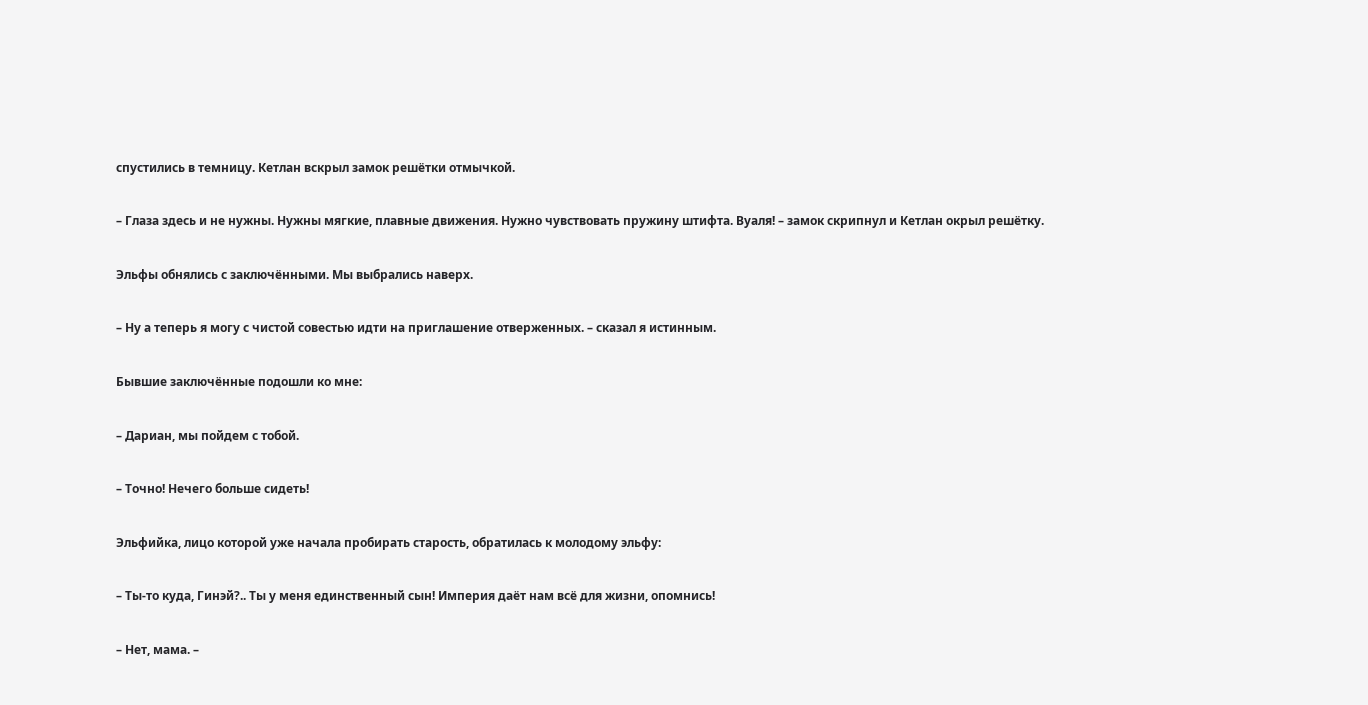спустились в темницу. Кетлан вскрыл замок решётки отмычкой.

– Глаза здесь и не нужны. Нужны мягкие, плавные движения. Нужно чувствовать пружину штифта. Вуаля! – замок скрипнул и Кетлан окрыл решётку.

Эльфы обнялись с заключёнными. Мы выбрались наверх.

– Ну а теперь я могу с чистой совестью идти на приглашение отверженных. – сказал я истинным.

Бывшие заключённые подошли ко мне:

– Дариан, мы пойдем с тобой.

– Точно! Нечего больше сидеть!

Эльфийка, лицо которой уже начала пробирать старость, обратилась к молодому эльфу:

– Ты-то куда, Гинэй?.. Ты у меня единственный сын! Империя даёт нам всё для жизни, опомнись!

– Нет, мама. –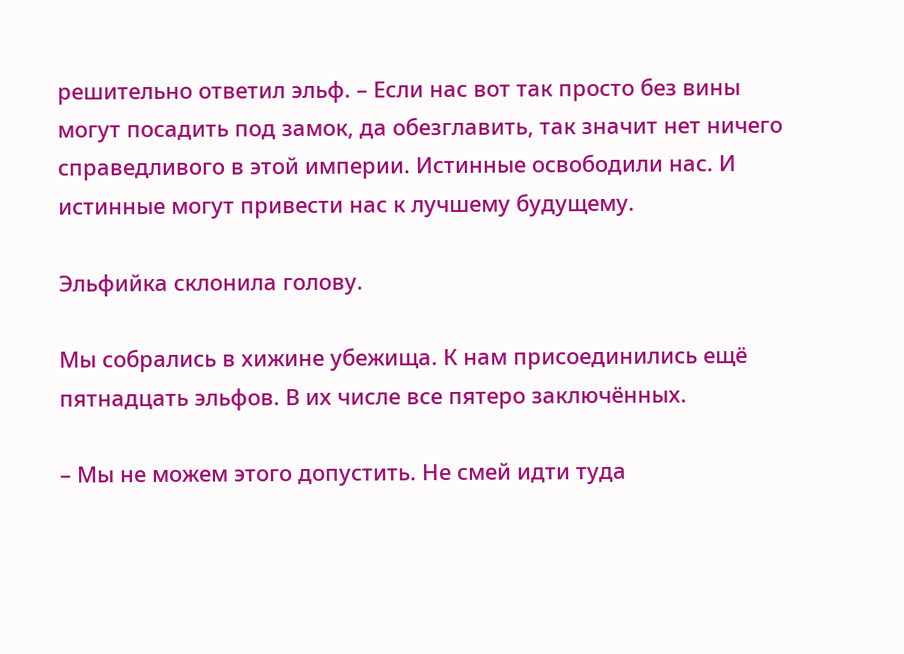решительно ответил эльф. – Если нас вот так просто без вины могут посадить под замок, да обезглавить, так значит нет ничего справедливого в этой империи. Истинные освободили нас. И истинные могут привести нас к лучшему будущему.

Эльфийка склонила голову.

Мы собрались в хижине убежища. К нам присоединились ещё пятнадцать эльфов. В их числе все пятеро заключённых.

– Мы не можем этого допустить. Не смей идти туда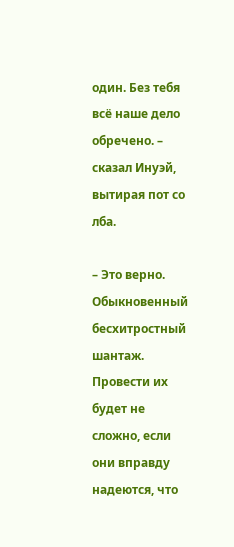один. Без тебя всё наше дело обречено. – сказал Инуэй, вытирая пот со лба.

– Это верно. Обыкновенный бесхитростный шантаж. Провести их будет не сложно, если они вправду надеются, что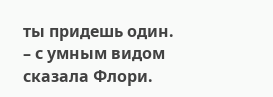ты придешь один. – с умным видом сказала Флори.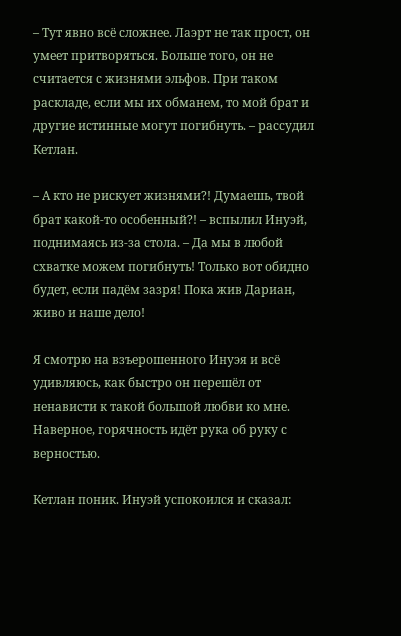– Тут явно всё сложнее. Лаэрт не так прост, он умеет притворяться. Больше того, он не считается с жизнями эльфов. При таком раскладе, если мы их обманем, то мой брат и другие истинные могут погибнуть. – рассудил Кетлан.

– А кто не рискует жизнями?! Думаешь, твой брат какой-то особенный?! – вспылил Инуэй, поднимаясь из-за стола. – Да мы в любой схватке можем погибнуть! Только вот обидно будет, если падём зазря! Пока жив Дариан, живо и наше дело!

Я смотрю на взъерошенного Инуэя и всё удивляюсь, как быстро он перешёл от ненависти к такой большой любви ко мне. Наверное, горячность идёт рука об руку с верностью.

Кетлан поник. Инуэй успокоился и сказал: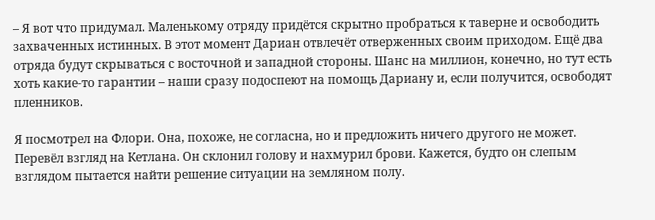– Я вот что придумал. Маленькому отряду придётся скрытно пробраться к таверне и освободить захваченных истинных. В этот момент Дариан отвлечёт отверженных своим приходом. Ещё два отряда будут скрываться с восточной и западной стороны. Шанс на миллион, конечно, но тут есть хоть какие-то гарантии – наши сразу подоспеют на помощь Дариану и, если получится, освободят пленников.

Я посмотрел на Флори. Она, похоже, не согласна, но и предложить ничего другого не может. Перевёл взгляд на Кетлана. Он склонил голову и нахмурил брови. Кажется, будто он слепым взглядом пытается найти решение ситуации на земляном полу.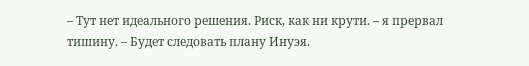– Тут нет идеального решения. Риск, как ни крути. – я прервал тишину. – Будет следовать плану Инуэя.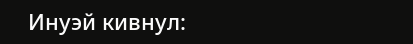Инуэй кивнул: